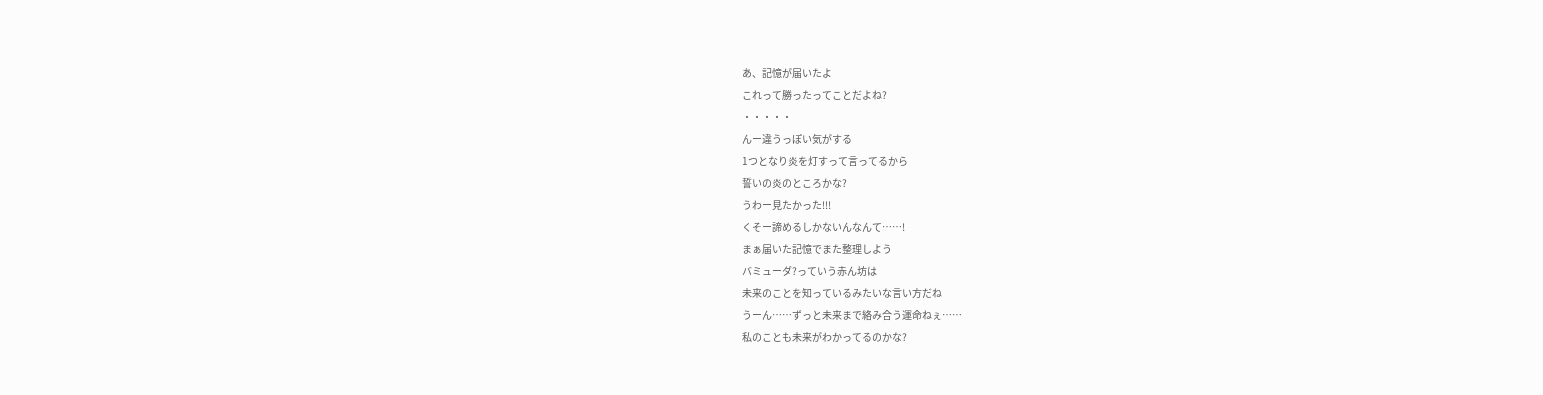あ、記憶が届いたよ
これって勝ったってことだよね?
・・・・・
んー違うっぽい気がする
1つとなり炎を灯すって言ってるから
誓いの炎のところかな?
うわー見たかった!!!
くそー諦めるしかないんなんて……!
まぁ届いた記憶でまた整理しよう
バミューダ?っていう赤ん坊は
未来のことを知っているみたいな言い方だね
うーん……ずっと未来まで絡み合う運命ねぇ……
私のことも未来がわかってるのかな?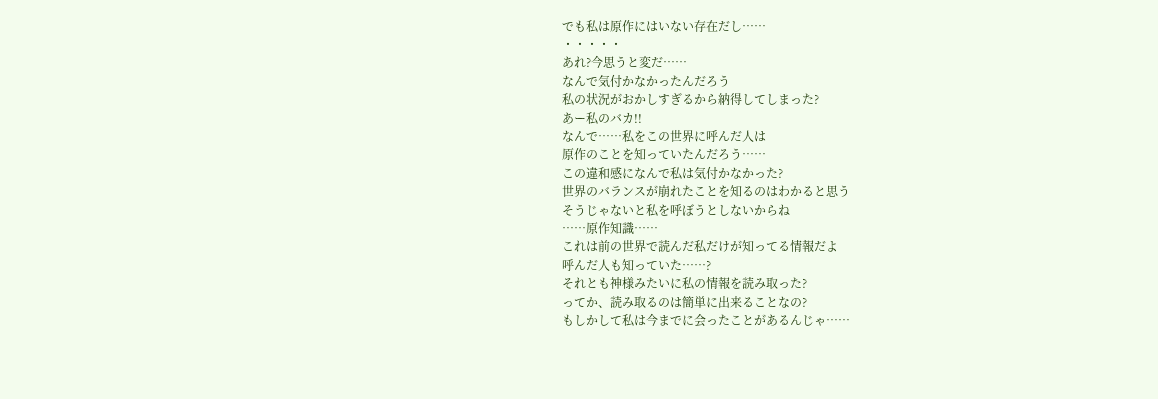でも私は原作にはいない存在だし……
・・・・・
あれ?今思うと変だ……
なんで気付かなかったんだろう
私の状況がおかしすぎるから納得してしまった?
あー私のバカ!!
なんで……私をこの世界に呼んだ人は
原作のことを知っていたんだろう……
この違和感になんで私は気付かなかった?
世界のバランスが崩れたことを知るのはわかると思う
そうじゃないと私を呼ぼうとしないからね
……原作知識……
これは前の世界で読んだ私だけが知ってる情報だよ
呼んだ人も知っていた……?
それとも神様みたいに私の情報を読み取った?
ってか、読み取るのは簡単に出来ることなの?
もしかして私は今までに会ったことがあるんじゃ……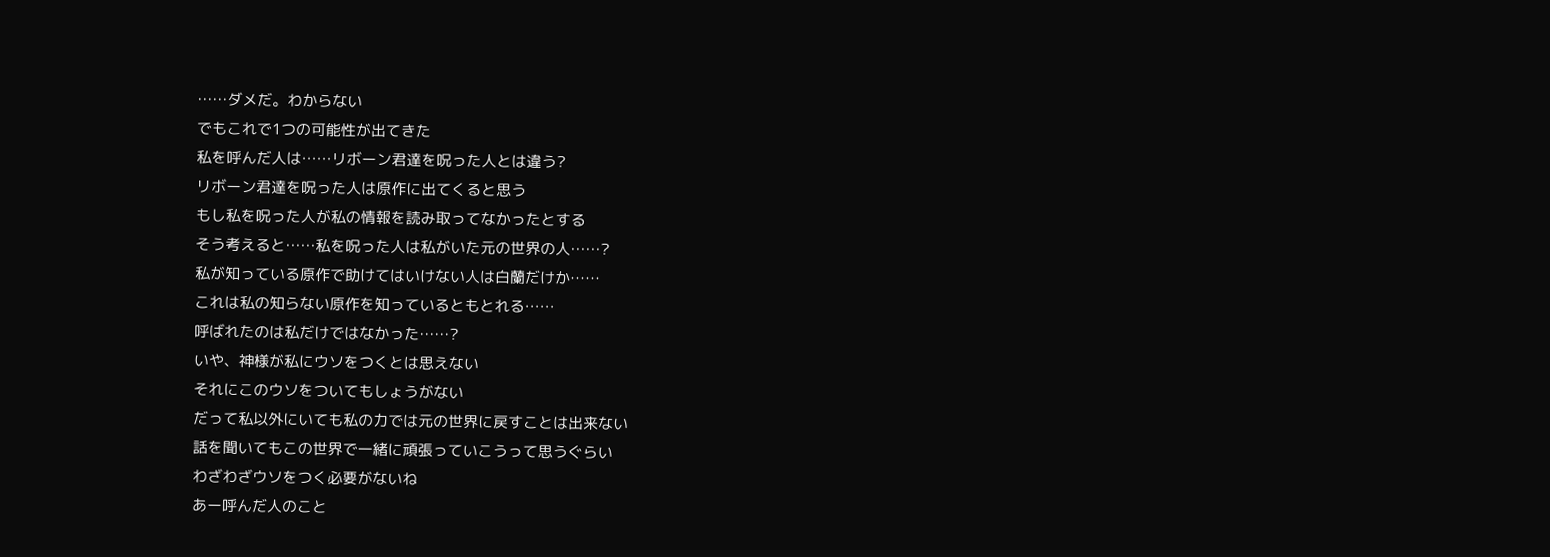……ダメだ。わからない
でもこれで1つの可能性が出てきた
私を呼んだ人は……リボーン君達を呪った人とは違う?
リボーン君達を呪った人は原作に出てくると思う
もし私を呪った人が私の情報を読み取ってなかったとする
そう考えると……私を呪った人は私がいた元の世界の人……?
私が知っている原作で助けてはいけない人は白蘭だけか……
これは私の知らない原作を知っているともとれる……
呼ばれたのは私だけではなかった……?
いや、神様が私にウソをつくとは思えない
それにこのウソをついてもしょうがない
だって私以外にいても私の力では元の世界に戻すことは出来ない
話を聞いてもこの世界で一緒に頑張っていこうって思うぐらい
わざわざウソをつく必要がないね
あー呼んだ人のこと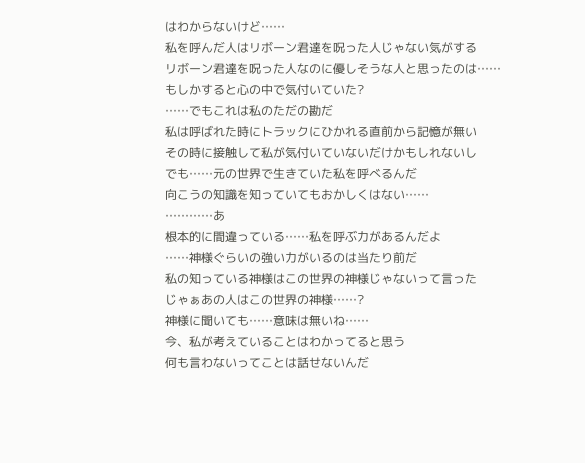はわからないけど……
私を呼んだ人はリボーン君達を呪った人じゃない気がする
リボーン君達を呪った人なのに優しそうな人と思ったのは……
もしかすると心の中で気付いていた?
……でもこれは私のただの勘だ
私は呼ばれた時にトラックにひかれる直前から記憶が無い
その時に接触して私が気付いていないだけかもしれないし
でも……元の世界で生きていた私を呼べるんだ
向こうの知識を知っていてもおかしくはない……
…………あ
根本的に間違っている……私を呼ぶ力があるんだよ
……神様ぐらいの強い力がいるのは当たり前だ
私の知っている神様はこの世界の神様じゃないって言った
じゃぁあの人はこの世界の神様……?
神様に聞いても……意味は無いね……
今、私が考えていることはわかってると思う
何も言わないってことは話せないんだ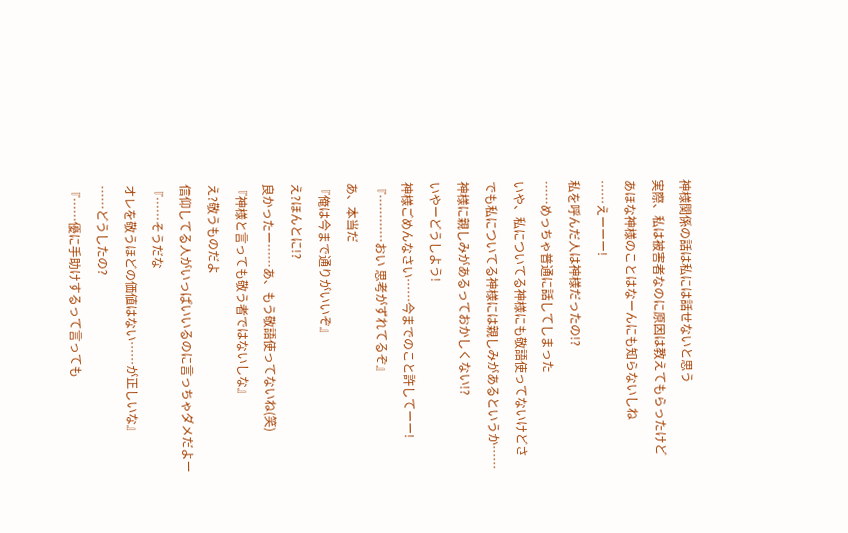神様関係の話は私には話せないと思う
実際、私は被害者なのに原因は教えてもらったけど
あほな神様のことはなーんにも知らないしね
……えーーー!
私を呼んだ人は神様だったの!?
……めっちゃ普通に話してしまった
いや、私についてる神様にも敬語使ってないけどさ
でも私についてる神様には親しみがあるというか……
神様に親しみがあるっておかしくない!?
いやーどうしよう!
神様ごめんなさい……今までのこと許してーー!
『…………おい 思考がずれてるぞ』
あ、本当だ
『俺は今まで通りがいいぞ』
え?ほんとに!?
良かったー……あ、もう敬語使ってないね(笑)
『神様と言っても敬う者ではないしな』
え?敬うものだよ
信仰してる人がいっぱいいるのに言っちゃダメだよー
『……そうだな
オレを敬うほどの価値はない……が正しいな』
……どうしたの?
『……優に手助けするって言っても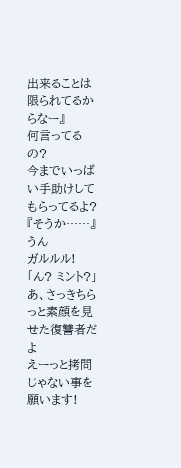出来ることは限られてるからなー』
何言ってるの?
今までいっぱい手助けしてもらってるよ?
『そうか……』
うん
ガルルル!
「ん? ミント?」
あ、さっきちらっと素顔を見せた復讐者だよ
えーっと拷問じゃない事を願います!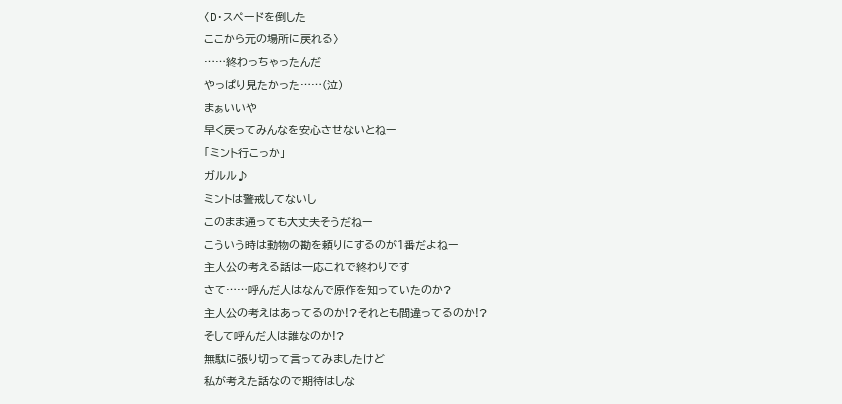〈D・スペードを倒した
ここから元の場所に戻れる〉
……終わっちゃったんだ
やっぱり見たかった……(泣)
まぁいいや
早く戻ってみんなを安心させないとねー
「ミント行こっか」
ガルル♪
ミントは警戒してないし
このまま通っても大丈夫そうだねー
こういう時は動物の勘を頼りにするのが1番だよねー
主人公の考える話は一応これで終わりです
さて……呼んだ人はなんで原作を知っていたのか?
主人公の考えはあってるのか!?それとも間違ってるのか!?
そして呼んだ人は誰なのか!?
無駄に張り切って言ってみましたけど
私が考えた話なので期待はしな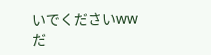いでくださいww
だ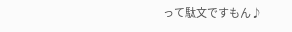って駄文ですもん♪